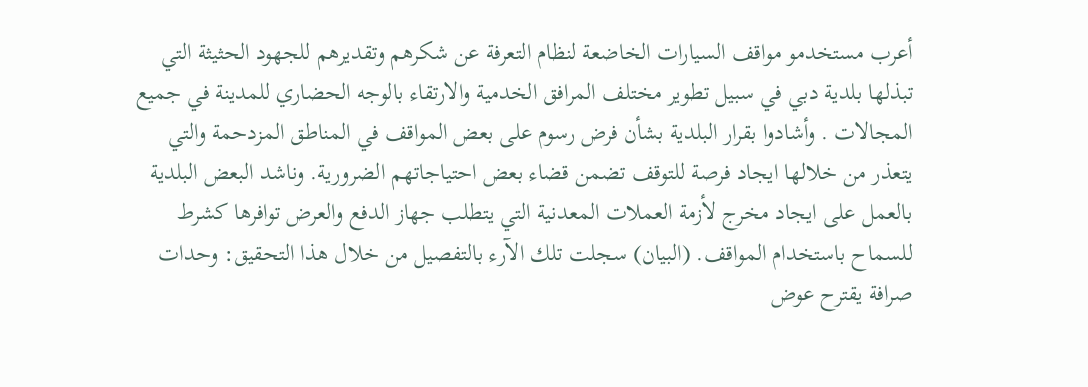أعرب مستخدمو مواقف السيارات الخاضعة لنظام التعرفة عن شكرهم وتقديرهم للجهود الحثيثة التي تبذلها بلدية دبي في سبيل تطوير مختلف المرافق الخدمية والارتقاء بالوجه الحضاري للمدينة في جميع المجالات . وأشادوا بقرار البلدية بشأن فرض رسوم على بعض المواقف في المناطق المزدحمة والتي يتعذر من خلالها ايجاد فرصة للتوقف تضمن قضاء بعض احتياجاتهم الضرورية. وناشد البعض البلدية بالعمل على ايجاد مخرج لأزمة العملات المعدنية التي يتطلب جهاز الدفع والعرض توافرها كشرط للسماح باستخدام المواقف. (البيان) سجلت تلك الآرء بالتفصيل من خلال هذا التحقيق: وحدات صرافة يقترح عوض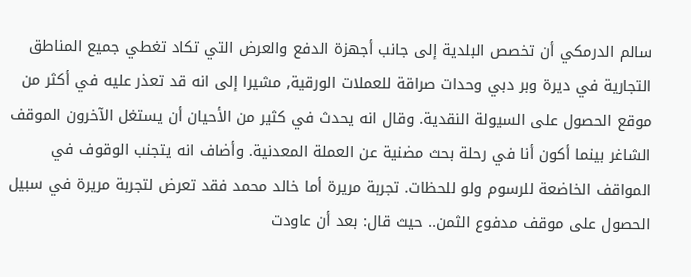سالم الدرمكي أن تخصص البلدية إلى جانب أجهزة الدفع والعرض التي تكاد تغطي جميع المناطق التجارية في ديرة وبر دبي وحدات صراقة للعملات الورقية, مشيرا إلى انه قد تعذر عليه في أكثر من موقع الحصول على السيولة النقدية. وقال انه يحدث في كثير من الأحيان أن يستغل الآخرون الموقف الشاغر بينما أكون أنا في رحلة بحث مضنية عن العملة المعدنية. وأضاف انه يتجنب الوقوف في المواقف الخاضعة للرسوم ولو للحظات. تجربة مريرة أما خالد محمد فقد تعرض لتجربة مريرة في سبيل الحصول على موقف مدفوع الثمن.. حيث قال: بعد أن عاودت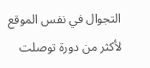التجوال في نفس الموقع لأكثر من دورة توصلت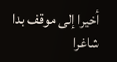أخيرا إلى موقف بدا شاغرا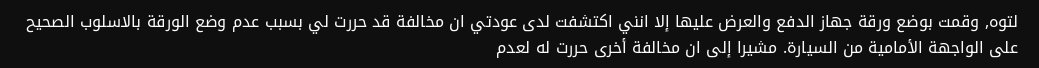لتوه, وقمت بوضع ورقة جهاز الدفع والعرض عليها إلا انني اكتشفت لدى عودتي ان مخالفة قد حررت لي بسبب عدم وضع الورقة بالاسلوب الصحيح على الواجهة الأمامية من السيارة. مشيرا إلى ان مخالفة أخرى حررت له لعدم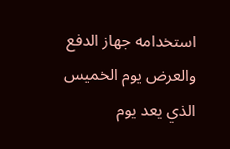استخدامه جهاز الدفع والعرض يوم الخميس الذي يعد يوم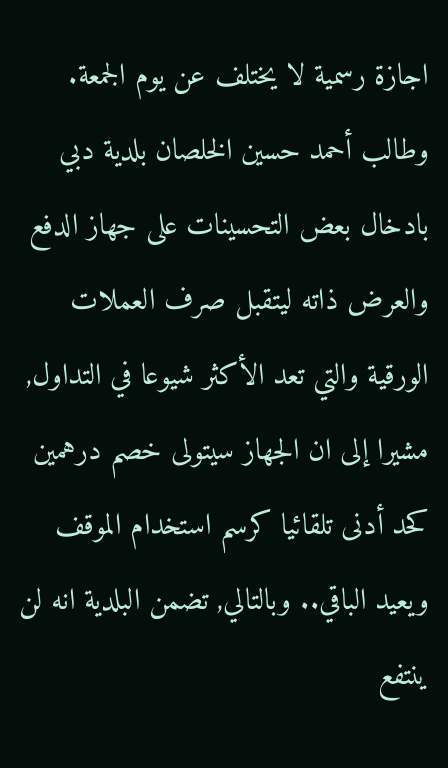اجازة رسمية لا يختلف عن يوم الجمعة. وطالب أحمد حسين الخلصان بلدية دبي بادخال بعض التحسينات على جهاز الدفع والعرض ذاته ليتقبل صرف العملات الورقية والتي تعد الأكثر شيوعا في التداول, مشيرا إلى ان الجهاز سيتولى خصم درهمين كحد أدنى تلقائيا كرسم استخدام الموقف ويعيد الباقي.. وبالتالي, تضمن البلدية انه لن ينتفع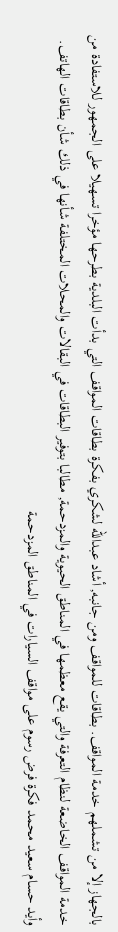بالجهاز إلا من تشملهم خدمة المواقف. بطاقات للمواقف ومن جانبه, أشاد عبدالله لشكري بفكرة بطاقات المواقف التي بدأت البلدية بطرحها مؤخرا تسهيلا على الجمهور للاستفادة من خدمة المواقف الخاضعة لنظام التعرفة والتي يقع معظمها في المناطق الحيوية والمزدحمة, مطالبا بتوفير البطاقات في البقالات والمحلات المختلفة شأنها في ذلك شأن بطاقات الهاتف. وأيد حسام سعيد محمد فكرة فرض رسوم على مواقف السيارات في المناطق المزدحمة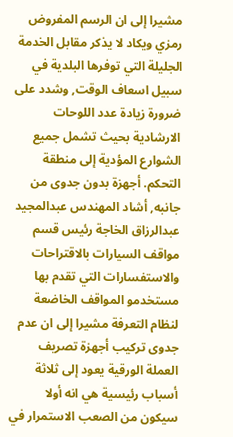مشيرا إلى ان الرسم المفروض رمزي ويكاد لا يذكر مقابل الخدمة الجليلة التي توفرها البلدية في سبيل اسعاف الوقت, وشدد على ضرورة زيادة عدد اللوحات الارشادية بحيث تشمل جميع الشوارع المؤدية إلى منطقة التحكم. أجهزة بدون جدوى من جانبه, أشاد المهندس عبدالمجيد عبدالرزاق الخاجة رئيس قسم مواقف السيارات بالاقتراحات والاستفسارات التي تقدم بها مستخدمو المواقف الخاضعة لنظام التعرفة مشيرا إلى ان عدم جدوى تركيب أجهزة تصريف العملة الورقية يعود إلى ثلاثة أسباب رئيسية هي انه أولا سيكون من الصعب الاستمرار في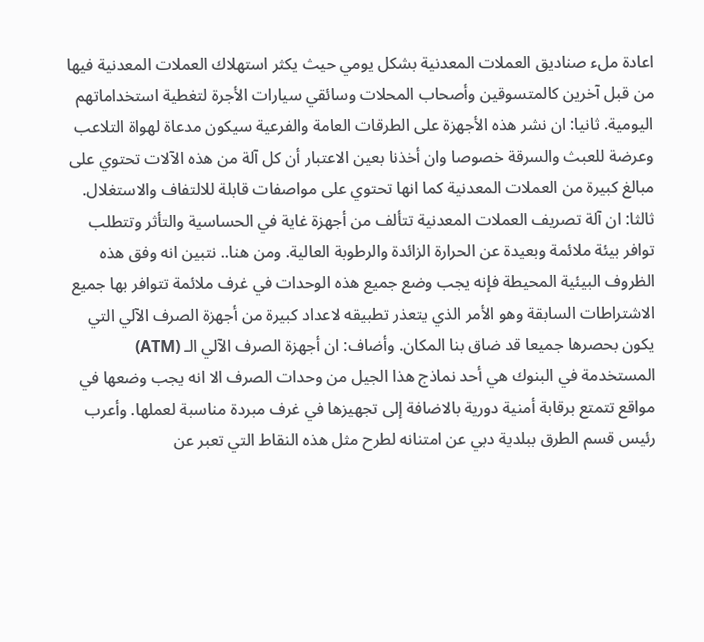اعادة ملء صناديق العملات المعدنية بشكل يومي حيث يكثر استهلاك العملات المعدنية فيها من قبل آخرين كالمتسوقين وأصحاب المحلات وسائقي سيارات الأجرة لتغطية استخداماتهم اليومية. ثانيا: ان نشر هذه الأجهزة على الطرقات العامة والفرعية سيكون مدعاة لهواة التلاعب وعرضة للعبث والسرقة خصوصا وان أخذنا بعين الاعتبار أن كل آلة من هذه الآلات تحتوي على مبالغ كبيرة من العملات المعدنية كما انها تحتوي على مواصفات قابلة للالتفاف والاستغلال. ثالثا: ان آلة تصريف العملات المعدنية تتألف من أجهزة غاية في الحساسية والتأثر وتتطلب توافر بيئة ملائمة وبعيدة عن الحرارة الزائدة والرطوبة العالية. ومن هنا.. نتبين انه وفق هذه الظروف البيئية المحيطة فإنه يجب وضع جميع هذه الوحدات في غرف ملائمة تتوافر بها جميع الاشتراطات السابقة وهو الأمر الذي يتعذر تطبيقه لاعداد كبيرة من أجهزة الصرف الآلي التي يكون بحصرها جميعا قد ضاق بنا المكان. وأضاف: ان أجهزة الصرف الآلي الـ (ATM) المستخدمة في البنوك هي أحد نماذج هذا الجيل من وحدات الصرف الا انه يجب وضعها في مواقع تتمتع برقابة أمنية دورية بالاضافة إلى تجهيزها في غرف مبردة مناسبة لعملها. وأعرب رئيس قسم الطرق ببلدية دبي عن امتنانه لطرح مثل هذه النقاط التي تعبر عن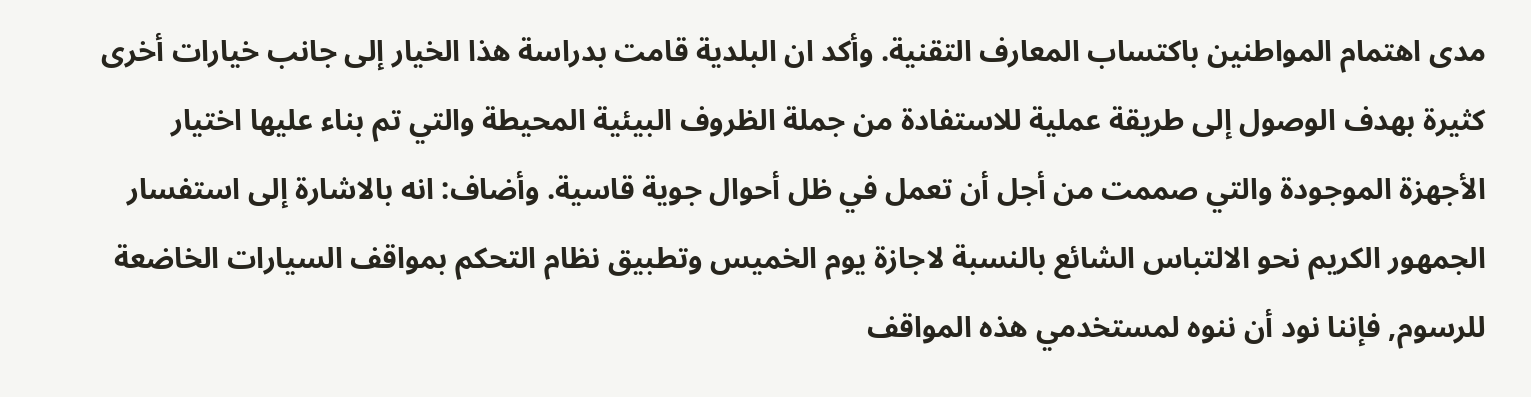مدى اهتمام المواطنين باكتساب المعارف التقنية. وأكد ان البلدية قامت بدراسة هذا الخيار إلى جانب خيارات أخرى كثيرة بهدف الوصول إلى طريقة عملية للاستفادة من جملة الظروف البيئية المحيطة والتي تم بناء عليها اختيار الأجهزة الموجودة والتي صممت من أجل أن تعمل في ظل أحوال جوية قاسية. وأضاف: انه بالاشارة إلى استفسار الجمهور الكريم نحو الالتباس الشائع بالنسبة لاجازة يوم الخميس وتطبيق نظام التحكم بمواقف السيارات الخاضعة للرسوم, فإننا نود أن ننوه لمستخدمي هذه المواقف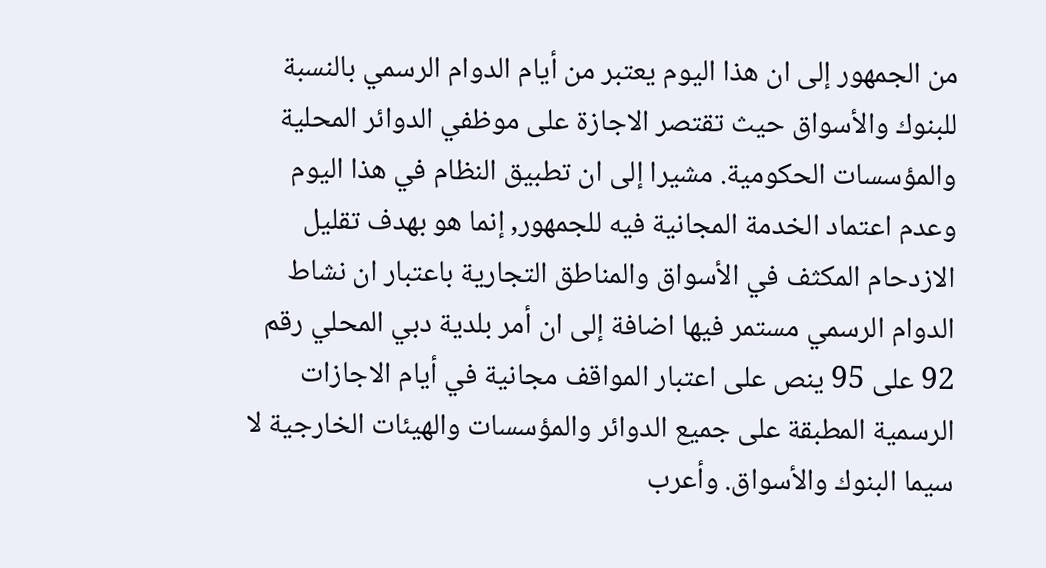من الجمهور إلى ان هذا اليوم يعتبر من أيام الدوام الرسمي بالنسبة للبنوك والأسواق حيث تقتصر الاجازة على موظفي الدوائر المحلية والمؤسسات الحكومية. مشيرا إلى ان تطبيق النظام في هذا اليوم وعدم اعتماد الخدمة المجانية فيه للجمهور, إنما هو بهدف تقليل الازدحام المكثف في الأسواق والمناطق التجارية باعتبار ان نشاط الدوام الرسمي مستمر فيها اضافة إلى ان أمر بلدية دبي المحلي رقم 92 على 95 ينص على اعتبار المواقف مجانية في أيام الاجازات الرسمية المطبقة على جميع الدوائر والمؤسسات والهيئات الخارجية لا سيما البنوك والأسواق. وأعرب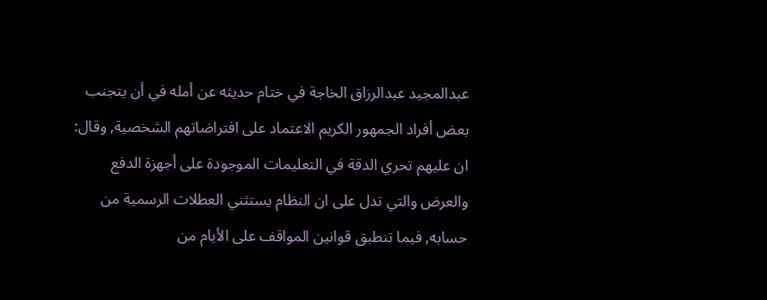عبدالمجيد عبدالرزاق الخاجة في ختام حديثه عن أمله في أن يتجنب بعض أفراد الجمهور الكريم الاعتماد على افتراضاتهم الشخصية, وقال: ان عليهم تحري الدقة في التعليمات الموجودة على أجهزة الدفع والعرض والتي تدل على ان النظام يستثني العطلات الرسمية من حسابه, فيما تنطبق قوانين المواقف على الأيام من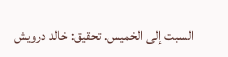السبت إلى الخميس. تحقيق: خالد درويش